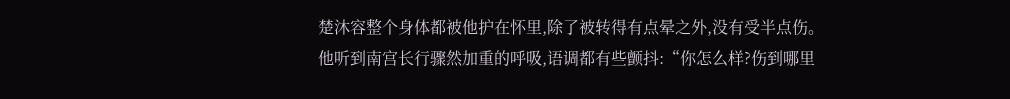楚沐容整个身体都被他护在怀里,除了被转得有点晕之外,没有受半点伤。
他听到南宫长行骤然加重的呼吸,语调都有些颤抖:“你怎么样?伤到哪里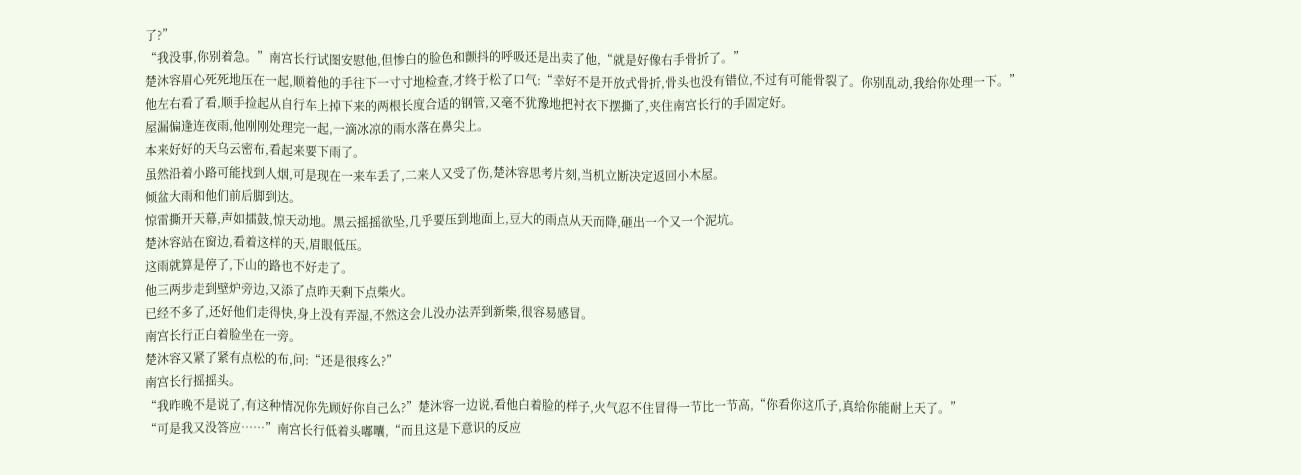了?”
“我没事,你别着急。”南宫长行试图安慰他,但惨白的脸色和颤抖的呼吸还是出卖了他,“就是好像右手骨折了。”
楚沐容眉心死死地压在一起,顺着他的手往下一寸寸地检查,才终于松了口气:“幸好不是开放式骨折,骨头也没有错位,不过有可能骨裂了。你别乱动,我给你处理一下。”
他左右看了看,顺手捡起从自行车上掉下来的两根长度合适的钢管,又毫不犹豫地把衬衣下摆撕了,夹住南宫长行的手固定好。
屋漏偏逢连夜雨,他刚刚处理完一起,一滴冰凉的雨水落在鼻尖上。
本来好好的天乌云密布,看起来要下雨了。
虽然沿着小路可能找到人烟,可是现在一来车丢了,二来人又受了伤,楚沐容思考片刻,当机立断决定返回小木屋。
倾盆大雨和他们前后脚到达。
惊雷撕开天幕,声如擂鼓,惊天动地。黑云摇摇欲坠,几乎要压到地面上,豆大的雨点从天而降,砸出一个又一个泥坑。
楚沐容站在窗边,看着这样的天,眉眼低压。
这雨就算是停了,下山的路也不好走了。
他三两步走到壁炉旁边,又添了点昨天剩下点柴火。
已经不多了,还好他们走得快,身上没有弄湿,不然这会儿没办法弄到新柴,很容易感冒。
南宫长行正白着脸坐在一旁。
楚沐容又紧了紧有点松的布,问:“还是很疼么?”
南宫长行摇摇头。
“我昨晚不是说了,有这种情况你先顾好你自己么?”楚沐容一边说,看他白着脸的样子,火气忍不住冒得一节比一节高,“你看你这爪子,真给你能耐上天了。”
“可是我又没答应……”南宫长行低着头嘟囔,“而且这是下意识的反应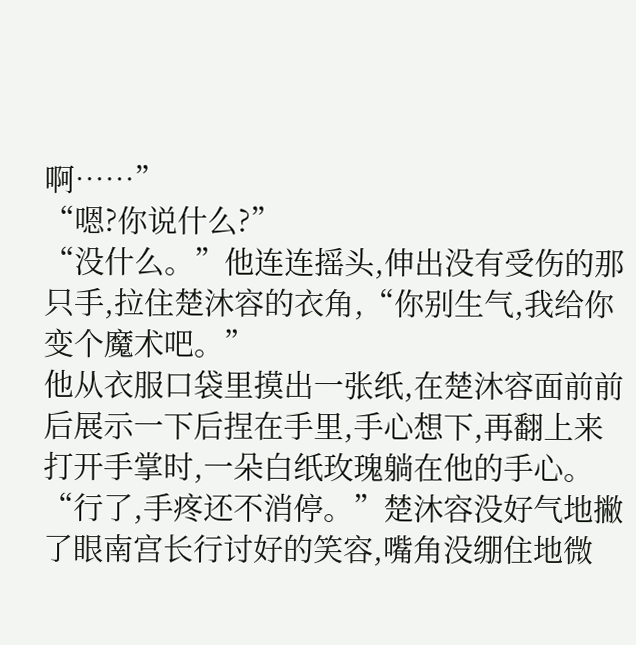啊……”
“嗯?你说什么?”
“没什么。”他连连摇头,伸出没有受伤的那只手,拉住楚沐容的衣角,“你别生气,我给你变个魔术吧。”
他从衣服口袋里摸出一张纸,在楚沐容面前前后展示一下后捏在手里,手心想下,再翻上来打开手掌时,一朵白纸玫瑰躺在他的手心。
“行了,手疼还不消停。”楚沐容没好气地撇了眼南宫长行讨好的笑容,嘴角没绷住地微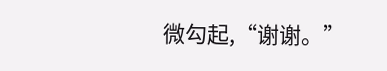微勾起,“谢谢。”